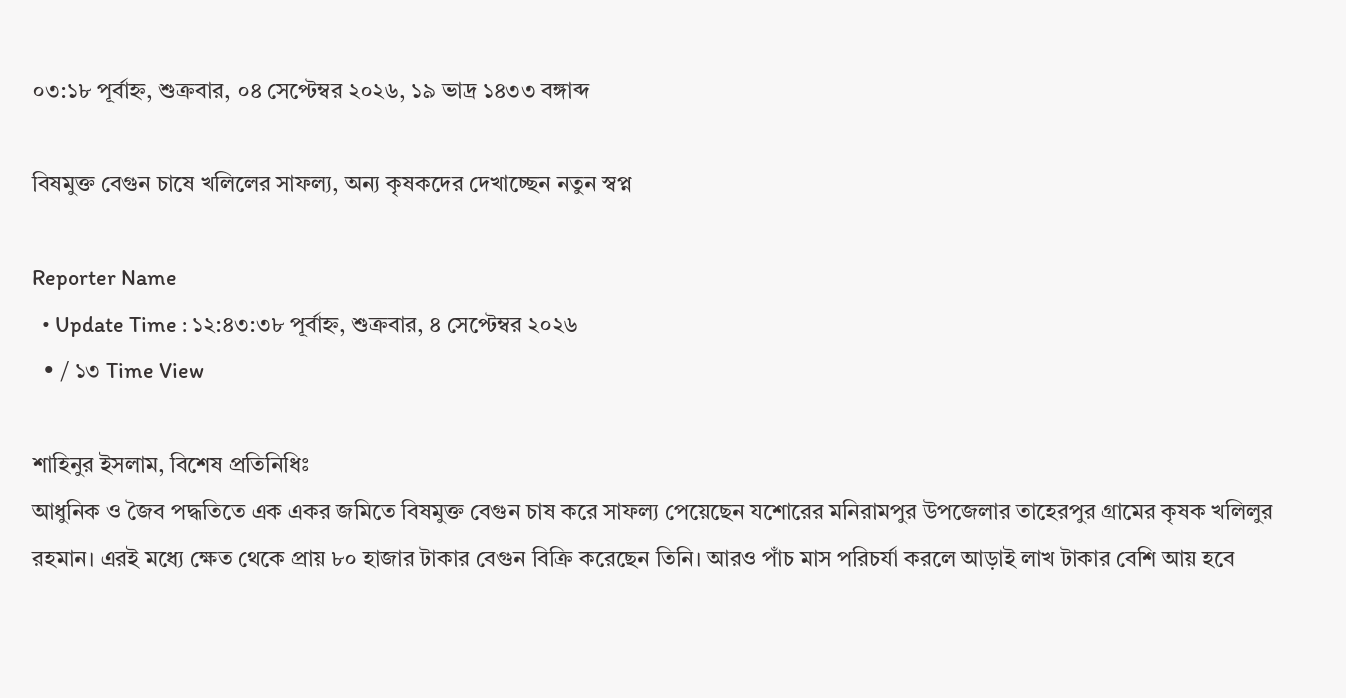০৩:১৮ পূর্বাহ্ন, শুক্রবার, ০৪ সেপ্টেম্বর ২০২৬, ১৯ ভাদ্র ১৪৩৩ বঙ্গাব্দ

বিষমুক্ত বেগুন চাষে খলিলের সাফল্য, অন্য কৃষকদের দেখাচ্ছেন নতুন স্বপ্ন

Reporter Name
  • Update Time : ১২:৪৩:৩৮ পূর্বাহ্ন, শুক্রবার, ৪ সেপ্টেম্বর ২০২৬
  • / ১৩ Time View

শাহিনুর ইসলাম, বিশেষ প্রতিনিধিঃ
আধুনিক ও জৈব পদ্ধতিতে এক একর জমিতে বিষমুক্ত বেগুন চাষ করে সাফল্য পেয়েছেন যশোরের মনিরামপুর উপজেলার তাহেরপুর গ্রামের কৃষক খলিলুর রহমান। এরই মধ্যে ক্ষেত থেকে প্রায় ৮০ হাজার টাকার বেগুন বিক্রি করেছেন তিনি। আরও পাঁচ মাস পরিচর্যা করলে আড়াই লাখ টাকার বেশি আয় হবে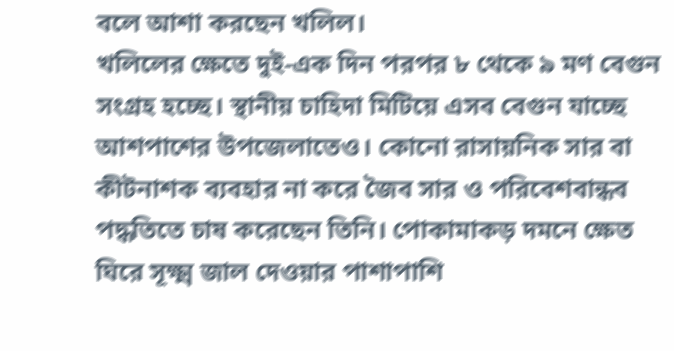বলে আশা করছেন খলিল।
খলিলের ক্ষেতে দুই-এক দিন পরপর ৮ থেকে ৯ মণ বেগুন সংগ্রহ হচ্ছে। স্থানীয় চাহিদা মিটিয়ে এসব বেগুন যাচ্ছে আশপাশের উপজেলাতেও। কোনো রাসায়নিক সার বা কীটনাশক ব্যবহার না করে জৈব সার ও পরিবেশবান্ধব পদ্ধতিতে চাষ করেছেন তিনি। পোকামাকড় দমনে ক্ষেত ঘিরে সূক্ষ্ম জাল দেওয়ার পাশাপাশি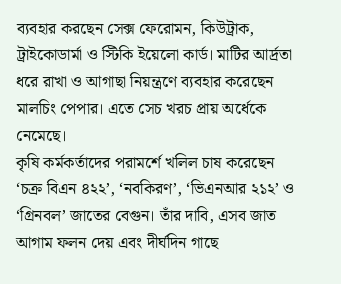ব্যবহার করছেন সেক্স ফেরোমন, কিউট্রাক, ট্রাইকোডার্মা ও স্টিকি ইয়েলো কার্ড। মাটির আর্দ্রতা ধরে রাখা ও আগাছা নিয়ন্ত্রণে ব্যবহার করেছেন মালচিং পেপার। এতে সেচ খরচ প্রায় অর্ধেকে নেমেছে।
কৃষি কর্মকর্তাদের পরামর্শে খলিল চাষ করেছেন ‘চক্র বিএন ৪২২’, ‘নবকিরণ’, ‘ভিএনআর ২১২’ ও ‘গ্রিনবল’ জাতের বেগুন। তাঁর দাবি, এসব জাত আগাম ফলন দেয় এবং দীর্ঘদিন গাছে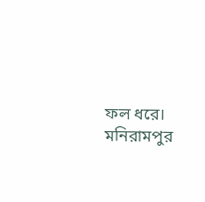ফল ধরে।
মনিরামপুর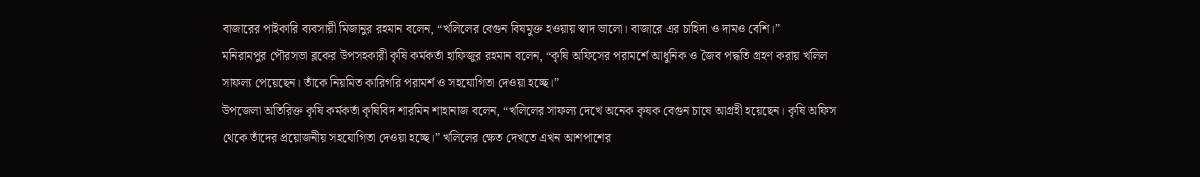বাজারের পাইকারি ব্যবসায়ী মিজানুর রহমান বলেন, “খলিলের বেগুন বিষমুক্ত হওয়ায় স্বাদ ভালো। বাজারে এর চাহিদা ও দামও বেশি।”
মনিরামপুর পৌরসভা ব্লকের উপসহকারী কৃষি কর্মকর্তা হাফিজুর রহমান বলেন, “কৃষি অফিসের পরামর্শে আধুনিক ও জৈব পদ্ধতি গ্রহণ করায় খলিল সাফল্য পেয়েছেন। তাঁকে নিয়মিত কারিগরি পরামর্শ ও সহযোগিতা দেওয়া হচ্ছে।”
উপজেলা অতিরিক্ত কৃষি কর্মকর্তা কৃষিবিদ শারমিন শাহানাজ বলেন, “খলিলের সাফল্য দেখে অনেক কৃষক বেগুন চাষে আগ্রহী হয়েছেন। কৃষি অফিস থেকে তাঁদের প্রয়োজনীয় সহযোগিতা দেওয়া হচ্ছে।” খলিলের ক্ষেত দেখতে এখন আশপাশের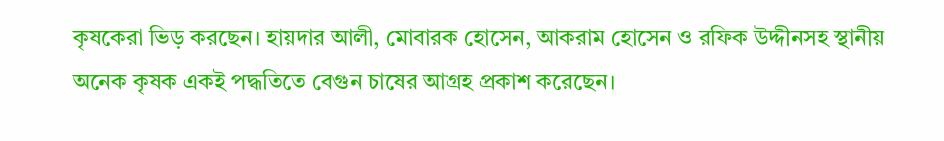কৃষকেরা ভিড় করছেন। হায়দার আলী, মোবারক হোসেন, আকরাম হোসেন ও রফিক উদ্দীনসহ স্থানীয় অনেক কৃষক একই পদ্ধতিতে বেগুন চাষের আগ্রহ প্রকাশ করেছেন।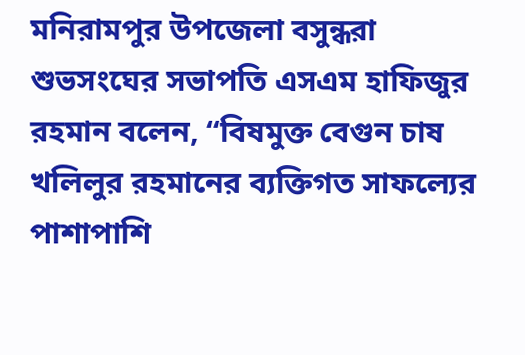মনিরামপুর উপজেলা বসুন্ধরা শুভসংঘের সভাপতি এসএম হাফিজুর রহমান বলেন, “বিষমুক্ত বেগুন চাষ খলিলুর রহমানের ব্যক্তিগত সাফল্যের পাশাপাশি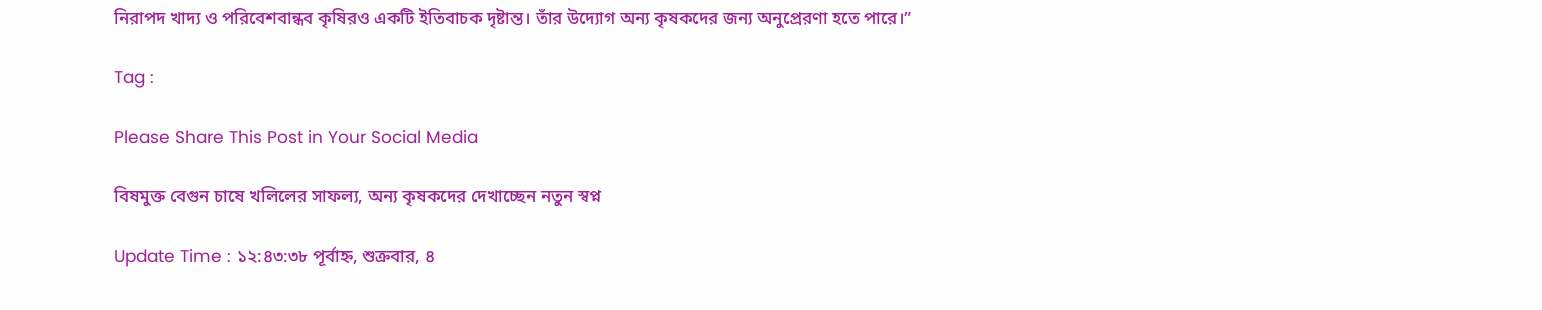নিরাপদ খাদ্য ও পরিবেশবান্ধব কৃষিরও একটি ইতিবাচক দৃষ্টান্ত। তাঁর উদ্যোগ অন্য কৃষকদের জন্য অনুপ্রেরণা হতে পারে।”

Tag :

Please Share This Post in Your Social Media

বিষমুক্ত বেগুন চাষে খলিলের সাফল্য, অন্য কৃষকদের দেখাচ্ছেন নতুন স্বপ্ন

Update Time : ১২:৪৩:৩৮ পূর্বাহ্ন, শুক্রবার, ৪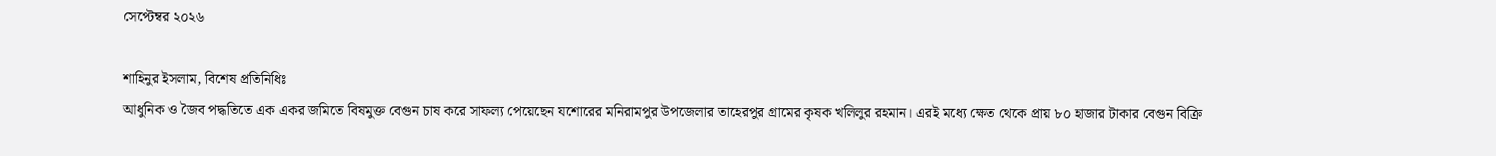সেপ্টেম্বর ২০২৬

শাহিনুর ইসলাম, বিশেষ প্রতিনিধিঃ
আধুনিক ও জৈব পদ্ধতিতে এক একর জমিতে বিষমুক্ত বেগুন চাষ করে সাফল্য পেয়েছেন যশোরের মনিরামপুর উপজেলার তাহেরপুর গ্রামের কৃষক খলিলুর রহমান। এরই মধ্যে ক্ষেত থেকে প্রায় ৮০ হাজার টাকার বেগুন বিক্রি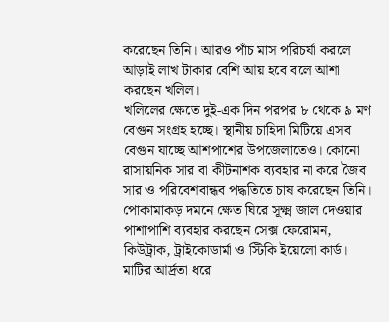করেছেন তিনি। আরও পাঁচ মাস পরিচর্যা করলে আড়াই লাখ টাকার বেশি আয় হবে বলে আশা করছেন খলিল।
খলিলের ক্ষেতে দুই-এক দিন পরপর ৮ থেকে ৯ মণ বেগুন সংগ্রহ হচ্ছে। স্থানীয় চাহিদা মিটিয়ে এসব বেগুন যাচ্ছে আশপাশের উপজেলাতেও। কোনো রাসায়নিক সার বা কীটনাশক ব্যবহার না করে জৈব সার ও পরিবেশবান্ধব পদ্ধতিতে চাষ করেছেন তিনি। পোকামাকড় দমনে ক্ষেত ঘিরে সূক্ষ্ম জাল দেওয়ার পাশাপাশি ব্যবহার করছেন সেক্স ফেরোমন, কিউট্রাক, ট্রাইকোডার্মা ও স্টিকি ইয়েলো কার্ড। মাটির আর্দ্রতা ধরে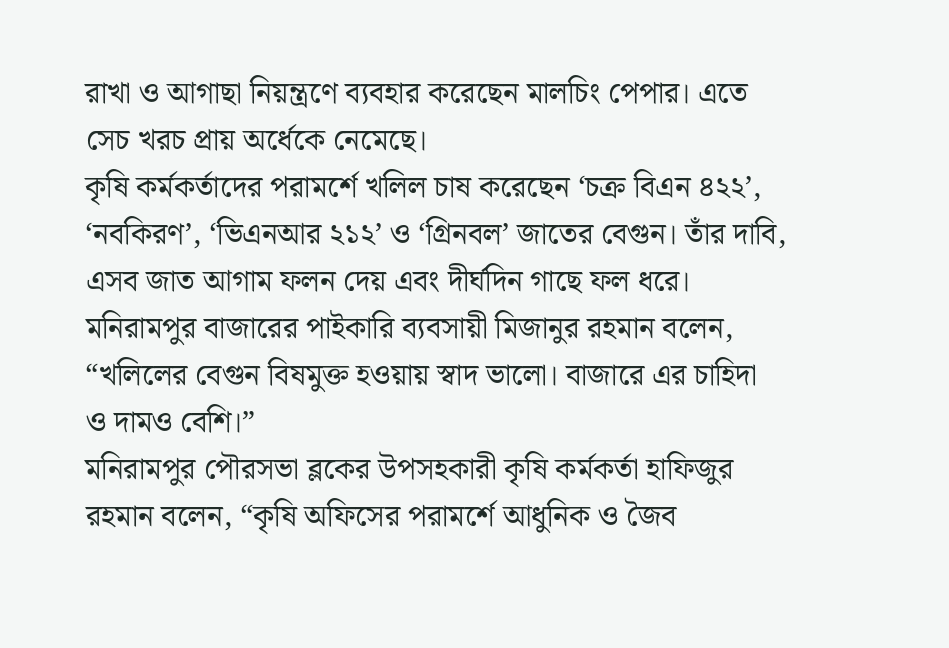রাখা ও আগাছা নিয়ন্ত্রণে ব্যবহার করেছেন মালচিং পেপার। এতে সেচ খরচ প্রায় অর্ধেকে নেমেছে।
কৃষি কর্মকর্তাদের পরামর্শে খলিল চাষ করেছেন ‘চক্র বিএন ৪২২’, ‘নবকিরণ’, ‘ভিএনআর ২১২’ ও ‘গ্রিনবল’ জাতের বেগুন। তাঁর দাবি, এসব জাত আগাম ফলন দেয় এবং দীর্ঘদিন গাছে ফল ধরে।
মনিরামপুর বাজারের পাইকারি ব্যবসায়ী মিজানুর রহমান বলেন, “খলিলের বেগুন বিষমুক্ত হওয়ায় স্বাদ ভালো। বাজারে এর চাহিদা ও দামও বেশি।”
মনিরামপুর পৌরসভা ব্লকের উপসহকারী কৃষি কর্মকর্তা হাফিজুর রহমান বলেন, “কৃষি অফিসের পরামর্শে আধুনিক ও জৈব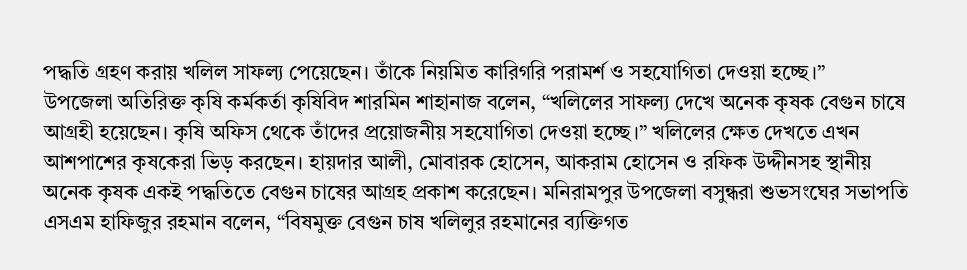পদ্ধতি গ্রহণ করায় খলিল সাফল্য পেয়েছেন। তাঁকে নিয়মিত কারিগরি পরামর্শ ও সহযোগিতা দেওয়া হচ্ছে।”
উপজেলা অতিরিক্ত কৃষি কর্মকর্তা কৃষিবিদ শারমিন শাহানাজ বলেন, “খলিলের সাফল্য দেখে অনেক কৃষক বেগুন চাষে আগ্রহী হয়েছেন। কৃষি অফিস থেকে তাঁদের প্রয়োজনীয় সহযোগিতা দেওয়া হচ্ছে।” খলিলের ক্ষেত দেখতে এখন আশপাশের কৃষকেরা ভিড় করছেন। হায়দার আলী, মোবারক হোসেন, আকরাম হোসেন ও রফিক উদ্দীনসহ স্থানীয় অনেক কৃষক একই পদ্ধতিতে বেগুন চাষের আগ্রহ প্রকাশ করেছেন। মনিরামপুর উপজেলা বসুন্ধরা শুভসংঘের সভাপতি এসএম হাফিজুর রহমান বলেন, “বিষমুক্ত বেগুন চাষ খলিলুর রহমানের ব্যক্তিগত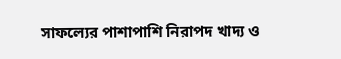সাফল্যের পাশাপাশি নিরাপদ খাদ্য ও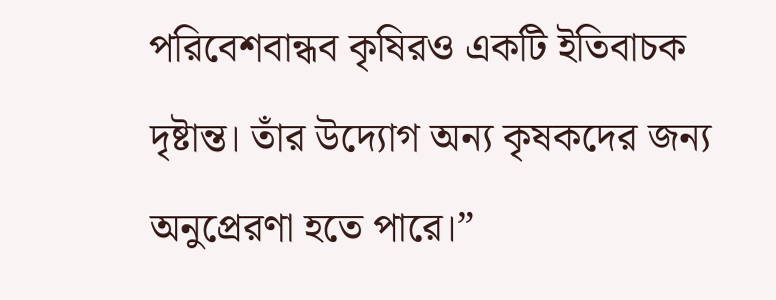পরিবেশবান্ধব কৃষিরও একটি ইতিবাচক দৃষ্টান্ত। তাঁর উদ্যোগ অন্য কৃষকদের জন্য অনুপ্রেরণা হতে পারে।”